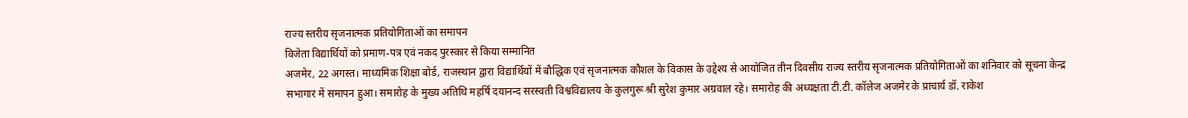राज्य स्तरीय सृजनात्मक प्रतियोगिताओं का समापन
विजेता विद्यार्थियों को प्रमाण-पत्र एवं नकद पुरस्कार से किया सम्मानित
अजमेर, 22 अगस्त। माध्यमिक शिक्षा बोर्ड, राजस्थान द्वारा विद्यार्थियों में बौद्धिक एवं सृजनात्मक कौशल के विकास के उद्देश्य से आयोजित तीन दिवसीय राज्य स्तरीय सृजनात्मक प्रतियोगिताओं का शनिवार को सूचना केन्द्र सभागार में समापन हुआ। समारोह के मुख्य अतिथि महर्षि दयानन्द सरस्वती विश्वविद्यालय के कुलगुरू श्री सुरेश कुमार अग्रवाल रहे। समारोह की अध्यक्षता टी.टी. कॉलेज अजमेर के प्राचार्य डॉ. राकेश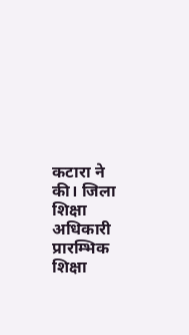कटारा ने की। जिला शिक्षा अधिकारी प्रारम्भिक शिक्षा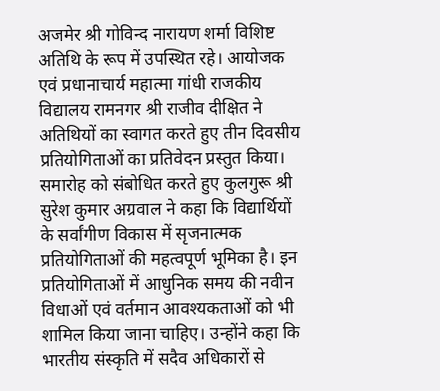अजमेर श्री गोविन्द नारायण शर्मा विशिष्ट अतिथि के रूप में उपस्थित रहे। आयोजक एवं प्रधानाचार्य महात्मा गांधी राजकीय विद्यालय रामनगर श्री राजीव दीक्षित ने अतिथियों का स्वागत करते हुए तीन दिवसीय प्रतियोगिताओं का प्रतिवेदन प्रस्तुत किया।
समारोह को संबोधित करते हुए कुलगुरू श्री सुरेश कुमार अग्रवाल ने कहा कि विद्यार्थियों के सर्वांगीण विकास में सृजनात्मक प्रतियोगिताओं की महत्वपूर्ण भूमिका है। इन प्रतियोगिताओं में आधुनिक समय की नवीन विधाओं एवं वर्तमान आवश्यकताओं को भी शामिल किया जाना चाहिए। उन्होंने कहा कि भारतीय संस्कृति में सदैव अधिकारों से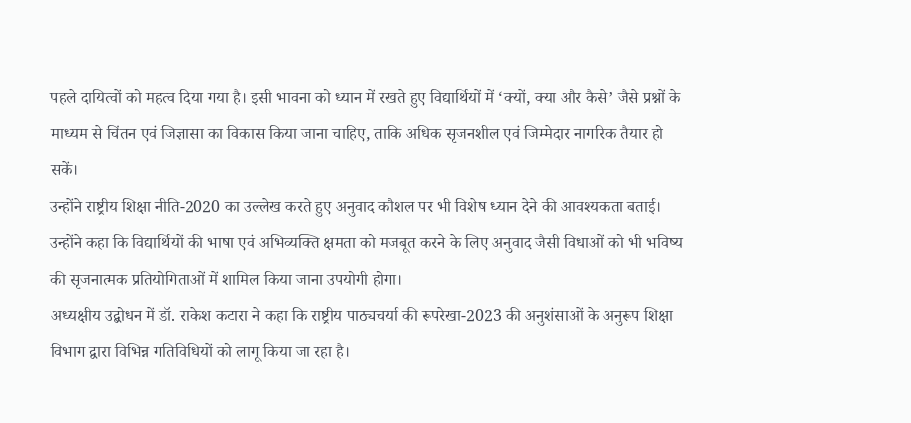पहले दायित्वों को महत्व दिया गया है। इसी भावना को ध्यान में रखते हुए विद्यार्थियों में ‘क्यों, क्या और कैसे’ जैसे प्रश्नों के माध्यम से चिंतन एवं जिज्ञासा का विकास किया जाना चाहिए, ताकि अधिक सृजनशील एवं जिम्मेदार नागरिक तैयार हो सकें।
उन्होंने राष्ट्रीय शिक्षा नीति-2020 का उल्लेख करते हुए अनुवाद कौशल पर भी विशेष ध्यान देने की आवश्यकता बताई। उन्होंने कहा कि विद्यार्थियों की भाषा एवं अभिव्यक्ति क्षमता को मजबूत करने के लिए अनुवाद जैसी विधाओं को भी भविष्य की सृजनात्मक प्रतियोगिताओं में शामिल किया जाना उपयोगी होगा।
अध्यक्षीय उद्बोधन में डॉ. राकेश कटारा ने कहा कि राष्ट्रीय पाठ्यचर्या की रूपरेखा-2023 की अनुशंसाओं के अनुरूप शिक्षा विभाग द्वारा विभिन्न गतिविधियों को लागू किया जा रहा है।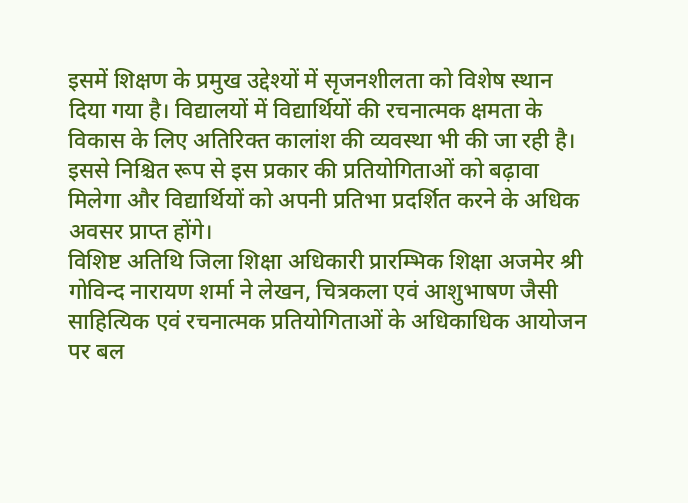इसमें शिक्षण के प्रमुख उद्देश्यों में सृजनशीलता को विशेष स्थान दिया गया है। विद्यालयों में विद्यार्थियों की रचनात्मक क्षमता के विकास के लिए अतिरिक्त कालांश की व्यवस्था भी की जा रही है। इससे निश्चित रूप से इस प्रकार की प्रतियोगिताओं को बढ़ावा मिलेगा और विद्यार्थियों को अपनी प्रतिभा प्रदर्शित करने के अधिक अवसर प्राप्त होंगे।
विशिष्ट अतिथि जिला शिक्षा अधिकारी प्रारम्भिक शिक्षा अजमेर श्री गोविन्द नारायण शर्मा ने लेखन, चित्रकला एवं आशुभाषण जैसी साहित्यिक एवं रचनात्मक प्रतियोगिताओं के अधिकाधिक आयोजन पर बल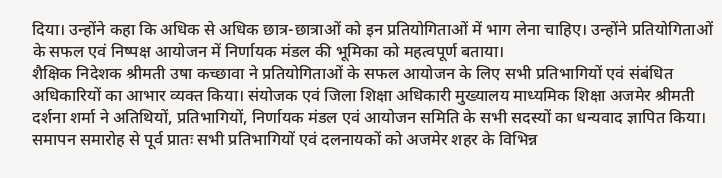दिया। उन्होंने कहा कि अधिक से अधिक छात्र-छात्राओं को इन प्रतियोगिताओं में भाग लेना चाहिए। उन्होंने प्रतियोगिताओं के सफल एवं निष्पक्ष आयोजन में निर्णायक मंडल की भूमिका को महत्वपूर्ण बताया।
शैक्षिक निदेशक श्रीमती उषा कच्छावा ने प्रतियोगिताओं के सफल आयोजन के लिए सभी प्रतिभागियों एवं संबंधित अधिकारियों का आभार व्यक्त किया। संयोजक एवं जिला शिक्षा अधिकारी मुख्यालय माध्यमिक शिक्षा अजमेर श्रीमती दर्शना शर्मा ने अतिथियों, प्रतिभागियों, निर्णायक मंडल एवं आयोजन समिति के सभी सदस्यों का धन्यवाद ज्ञापित किया।
समापन समारोह से पूर्व प्रातः सभी प्रतिभागियों एवं दलनायकों को अजमेर शहर के विभिन्न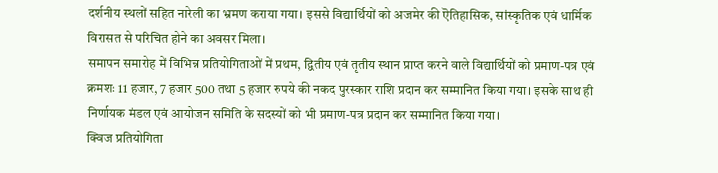दर्शनीय स्थलों सहित नारेली का भ्रमण कराया गया। इससे विद्यार्थियों को अजमेर की ऎतिहासिक, सांस्कृतिक एवं धार्मिक विरासत से परिचित होने का अवसर मिला।
समापन समारोह में विभिन्न प्रतियोगिताओं में प्रथम, द्वितीय एवं तृतीय स्थान प्राप्त करने वाले विद्यार्थियों को प्रमाण-पत्र एवं क्रमशः 11 हजार, 7 हजार 500 तथा 5 हजार रुपये की नकद पुरस्कार राशि प्रदान कर सम्मानित किया गया। इसके साथ ही निर्णायक मंडल एवं आयोजन समिति के सदस्यों को भी प्रमाण-पत्र प्रदान कर सम्मानित किया गया।
क्विज प्रतियोगिता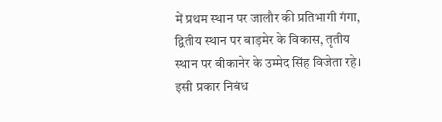में प्रथम स्थान पर जालौर की प्रतिभागी गंगा, द्वितीय स्थान पर बाड़मेर के विकास, तृतीय स्थान पर बीकानेर के उम्मेद सिंह विजेता रहे। इसी प्रकार निबंध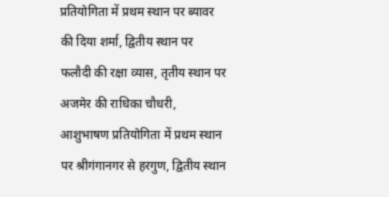प्रतियोगिता में प्रथम स्थान पर ब्यावर की दिया शर्मा, द्वितीय स्थान पर फलौदी की रक्षा व्यास, तृतीय स्थान पर अजमेर की राधिका चौधरी, आशुभाषण प्रतियोगिता में प्रथम स्थान पर श्रीगंगानगर से हरगुण, द्वितीय स्थान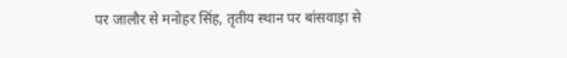पर जालौर से मनोहर सिंह, तृतीय स्थान पर बांसवाड़ा से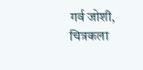गर्व जोशी, चित्रकला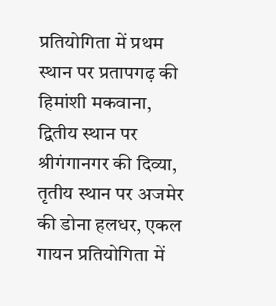प्रतियोगिता में प्रथम स्थान पर प्रतापगढ़ की हिमांशी मकवाना, द्वितीय स्थान पर श्रीगंगानगर की दिव्या, तृतीय स्थान पर अजमेर की डोना हलधर, एकल गायन प्रतियोगिता में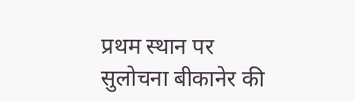प्रथम स्थान पर सुलोचना बीकानेर की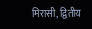मिरासी, द्वितीय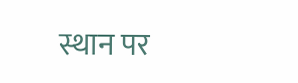स्थान पर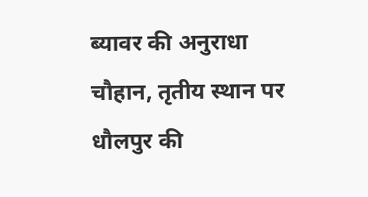ब्यावर की अनुराधा चौहान, तृतीय स्थान पर धौलपुर की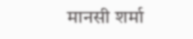मानसी शर्मा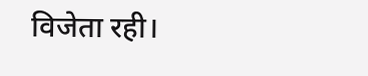विजेता रही।